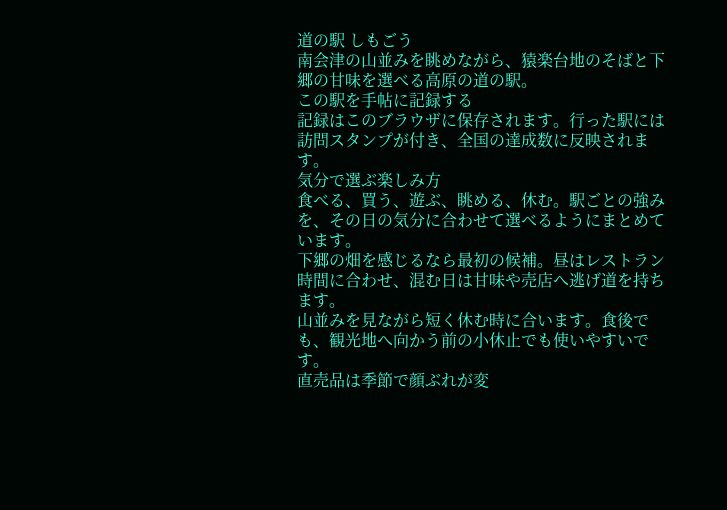道の駅 しもごう
南会津の山並みを眺めながら、猿楽台地のそばと下郷の甘味を選べる高原の道の駅。
この駅を手帖に記録する
記録はこのブラウザに保存されます。行った駅には訪問スタンプが付き、全国の達成数に反映されます。
気分で選ぶ楽しみ方
食べる、買う、遊ぶ、眺める、休む。駅ごとの強みを、その日の気分に合わせて選べるようにまとめています。
下郷の畑を感じるなら最初の候補。昼はレストラン時間に合わせ、混む日は甘味や売店へ逃げ道を持ちます。
山並みを見ながら短く休む時に合います。食後でも、観光地へ向かう前の小休止でも使いやすいです。
直売品は季節で顔ぶれが変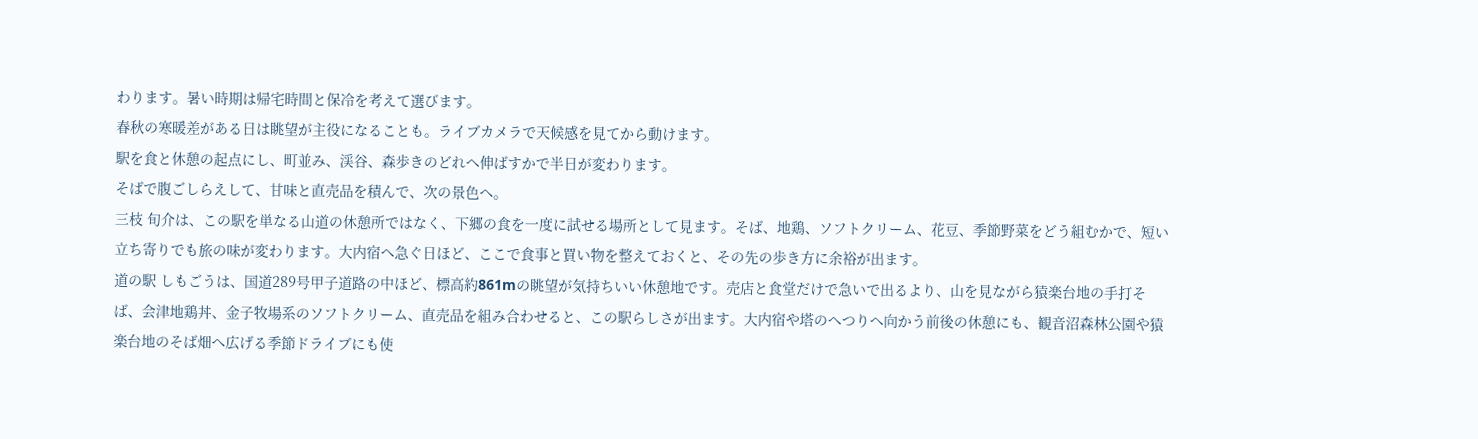わります。暑い時期は帰宅時間と保冷を考えて選びます。
春秋の寒暖差がある日は眺望が主役になることも。ライブカメラで天候感を見てから動けます。
駅を食と休憩の起点にし、町並み、渓谷、森歩きのどれへ伸ばすかで半日が変わります。
そばで腹ごしらえして、甘味と直売品を積んで、次の景色へ。
三枝 旬介は、この駅を単なる山道の休憩所ではなく、下郷の食を一度に試せる場所として見ます。そば、地鶏、ソフトクリーム、花豆、季節野菜をどう組むかで、短い立ち寄りでも旅の味が変わります。大内宿へ急ぐ日ほど、ここで食事と買い物を整えておくと、その先の歩き方に余裕が出ます。
道の駅 しもごうは、国道289号甲子道路の中ほど、標高約861mの眺望が気持ちいい休憩地です。売店と食堂だけで急いで出るより、山を見ながら猿楽台地の手打そば、会津地鶏丼、金子牧場系のソフトクリーム、直売品を組み合わせると、この駅らしさが出ます。大内宿や塔のへつりへ向かう前後の休憩にも、観音沼森林公園や猿楽台地のそば畑へ広げる季節ドライブにも使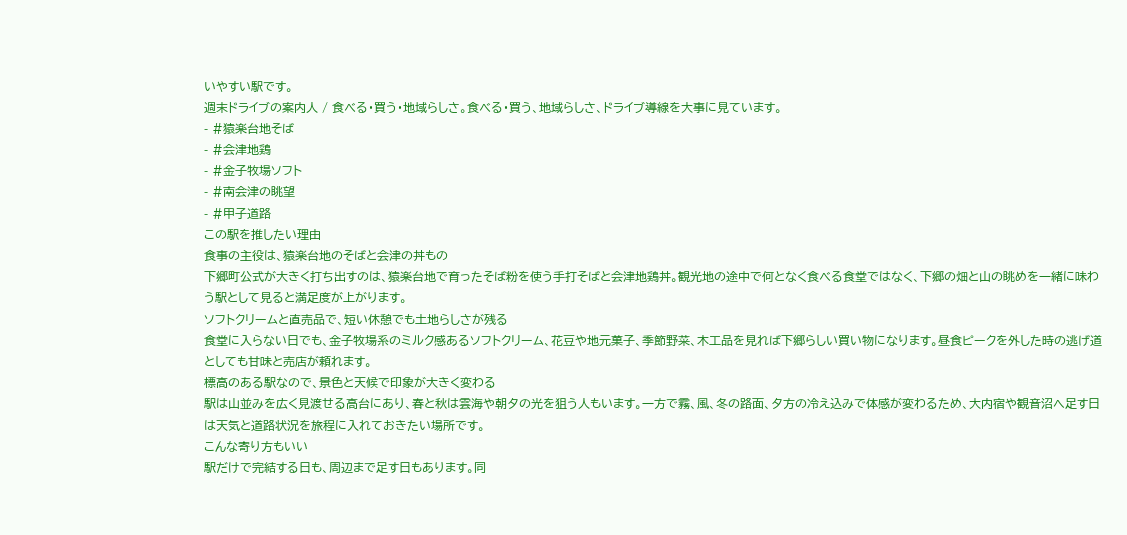いやすい駅です。
週末ドライブの案内人 / 食べる・買う・地域らしさ。食べる・買う、地域らしさ、ドライブ導線を大事に見ています。
- #猿楽台地そば
- #会津地鶏
- #金子牧場ソフト
- #南会津の眺望
- #甲子道路
この駅を推したい理由
食事の主役は、猿楽台地のそばと会津の丼もの
下郷町公式が大きく打ち出すのは、猿楽台地で育ったそば粉を使う手打そばと会津地鶏丼。観光地の途中で何となく食べる食堂ではなく、下郷の畑と山の眺めを一緒に味わう駅として見ると満足度が上がります。
ソフトクリームと直売品で、短い休憩でも土地らしさが残る
食堂に入らない日でも、金子牧場系のミルク感あるソフトクリーム、花豆や地元菓子、季節野菜、木工品を見れば下郷らしい買い物になります。昼食ピークを外した時の逃げ道としても甘味と売店が頼れます。
標高のある駅なので、景色と天候で印象が大きく変わる
駅は山並みを広く見渡せる高台にあり、春と秋は雲海や朝夕の光を狙う人もいます。一方で霧、風、冬の路面、夕方の冷え込みで体感が変わるため、大内宿や観音沼へ足す日は天気と道路状況を旅程に入れておきたい場所です。
こんな寄り方もいい
駅だけで完結する日も、周辺まで足す日もあります。同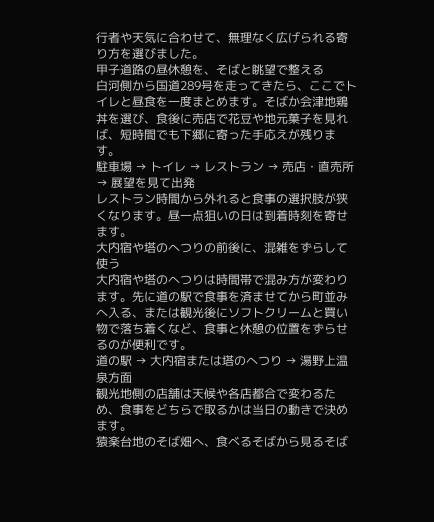行者や天気に合わせて、無理なく広げられる寄り方を選びました。
甲子道路の昼休憩を、そばと眺望で整える
白河側から国道289号を走ってきたら、ここでトイレと昼食を一度まとめます。そばか会津地鶏丼を選び、食後に売店で花豆や地元菓子を見れば、短時間でも下郷に寄った手応えが残ります。
駐車場 → トイレ → レストラン → 売店・直売所 → 展望を見て出発
レストラン時間から外れると食事の選択肢が狭くなります。昼一点狙いの日は到着時刻を寄せます。
大内宿や塔のへつりの前後に、混雑をずらして使う
大内宿や塔のへつりは時間帯で混み方が変わります。先に道の駅で食事を済ませてから町並みへ入る、または観光後にソフトクリームと買い物で落ち着くなど、食事と休憩の位置をずらせるのが便利です。
道の駅 → 大内宿または塔のへつり → 湯野上温泉方面
観光地側の店舗は天候や各店都合で変わるため、食事をどちらで取るかは当日の動きで決めます。
猿楽台地のそば畑へ、食べるそばから見るそば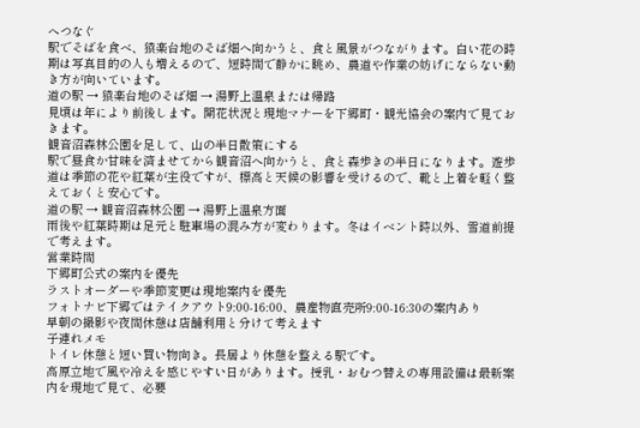へつなぐ
駅でそばを食べ、猿楽台地のそば畑へ向かうと、食と風景がつながります。白い花の時期は写真目的の人も増えるので、短時間で静かに眺め、農道や作業の妨げにならない動き方が向いています。
道の駅 → 猿楽台地のそば畑 → 湯野上温泉または帰路
見頃は年により前後します。開花状況と現地マナーを下郷町・観光協会の案内で見ておきます。
観音沼森林公園を足して、山の半日散策にする
駅で昼食か甘味を済ませてから観音沼へ向かうと、食と森歩きの半日になります。遊歩道は季節の花や紅葉が主役ですが、標高と天候の影響を受けるので、靴と上着を軽く整えておくと安心です。
道の駅 → 観音沼森林公園 → 湯野上温泉方面
雨後や紅葉時期は足元と駐車場の混み方が変わります。冬はイベント時以外、雪道前提で考えます。
営業時間
下郷町公式の案内を優先
ラストオーダーや季節変更は現地案内を優先
フォトナビ下郷ではテイクアウト9:00-16:00、農産物直売所9:00-16:30の案内あり
早朝の撮影や夜間休憩は店舗利用と分けて考えます
子連れメモ
トイレ休憩と短い買い物向き。長居より休憩を整える駅です。
高原立地で風や冷えを感じやすい日があります。授乳・おむつ替えの専用設備は最新案内を現地で見て、必要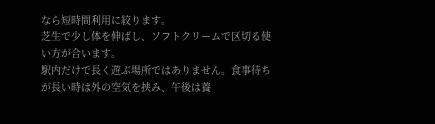なら短時間利用に絞ります。
芝生で少し体を伸ばし、ソフトクリームで区切る使い方が合います。
駅内だけで長く遊ぶ場所ではありません。食事待ちが長い時は外の空気を挟み、午後は養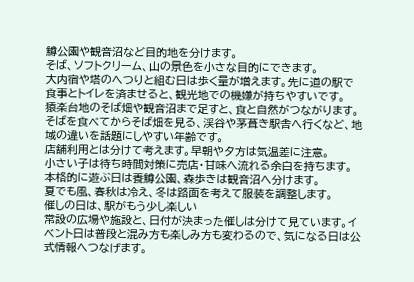鱒公園や観音沼など目的地を分けます。
そば、ソフトクリーム、山の景色を小さな目的にできます。
大内宿や塔のへつりと組む日は歩く量が増えます。先に道の駅で食事とトイレを済ませると、観光地での機嫌が持ちやすいです。
猿楽台地のそば畑や観音沼まで足すと、食と自然がつながります。
そばを食べてからそば畑を見る、渓谷や茅葺き駅舎へ行くなど、地域の違いを話題にしやすい年齢です。
店舗利用とは分けて考えます。早朝や夕方は気温差に注意。
小さい子は待ち時間対策に売店・甘味へ流れる余白を持ちます。
本格的に遊ぶ日は養鱒公園、森歩きは観音沼へ分けます。
夏でも風、春秋は冷え、冬は路面を考えて服装を調整します。
催しの日は、駅がもう少し楽しい
常設の広場や施設と、日付が決まった催しは分けて見ています。イベント日は普段と混み方も楽しみ方も変わるので、気になる日は公式情報へつなげます。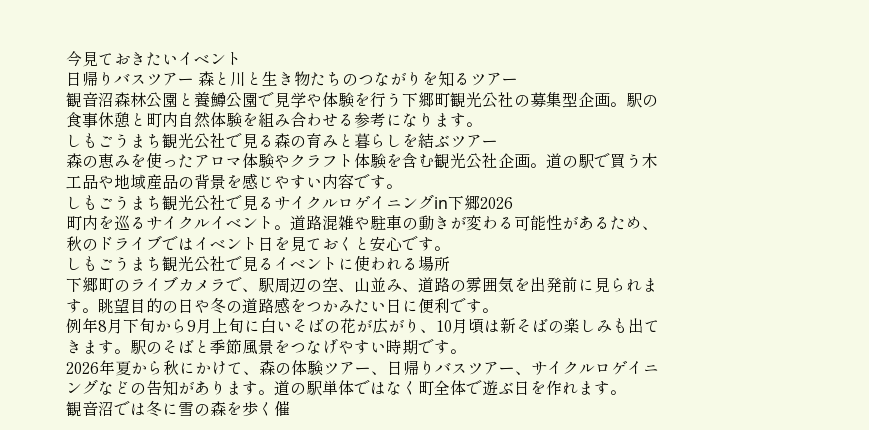今見ておきたいイベント
日帰りバスツアー 森と川と生き物たちのつながりを知るツアー
観音沼森林公園と養鱒公園で見学や体験を行う下郷町観光公社の募集型企画。駅の食事休憩と町内自然体験を組み合わせる参考になります。
しもごうまち観光公社で見る森の育みと暮らしを結ぶツアー
森の恵みを使ったアロマ体験やクラフト体験を含む観光公社企画。道の駅で買う木工品や地域産品の背景を感じやすい内容です。
しもごうまち観光公社で見るサイクルロゲイニングin下郷2026
町内を巡るサイクルイベント。道路混雑や駐車の動きが変わる可能性があるため、秋のドライブではイベント日を見ておくと安心です。
しもごうまち観光公社で見るイベントに使われる場所
下郷町のライブカメラで、駅周辺の空、山並み、道路の雰囲気を出発前に見られます。眺望目的の日や冬の道路感をつかみたい日に便利です。
例年8月下旬から9月上旬に白いそばの花が広がり、10月頃は新そばの楽しみも出てきます。駅のそばと季節風景をつなげやすい時期です。
2026年夏から秋にかけて、森の体験ツアー、日帰りバスツアー、サイクルロゲイニングなどの告知があります。道の駅単体ではなく町全体で遊ぶ日を作れます。
観音沼では冬に雪の森を歩く催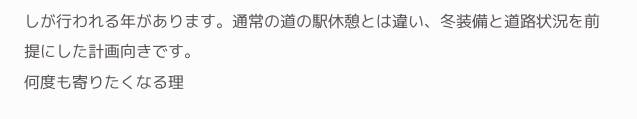しが行われる年があります。通常の道の駅休憩とは違い、冬装備と道路状況を前提にした計画向きです。
何度も寄りたくなる理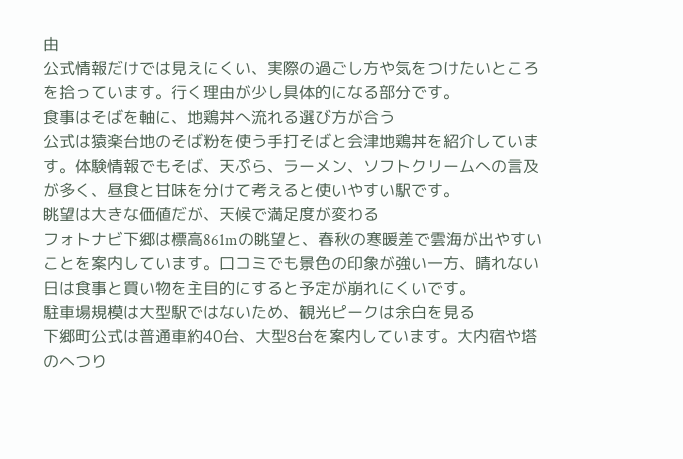由
公式情報だけでは見えにくい、実際の過ごし方や気をつけたいところを拾っています。行く理由が少し具体的になる部分です。
食事はそばを軸に、地鶏丼へ流れる選び方が合う
公式は猿楽台地のそば粉を使う手打そばと会津地鶏丼を紹介しています。体験情報でもそば、天ぷら、ラーメン、ソフトクリームへの言及が多く、昼食と甘味を分けて考えると使いやすい駅です。
眺望は大きな価値だが、天候で満足度が変わる
フォトナビ下郷は標高861mの眺望と、春秋の寒暖差で雲海が出やすいことを案内しています。口コミでも景色の印象が強い一方、晴れない日は食事と買い物を主目的にすると予定が崩れにくいです。
駐車場規模は大型駅ではないため、観光ピークは余白を見る
下郷町公式は普通車約40台、大型8台を案内しています。大内宿や塔のへつり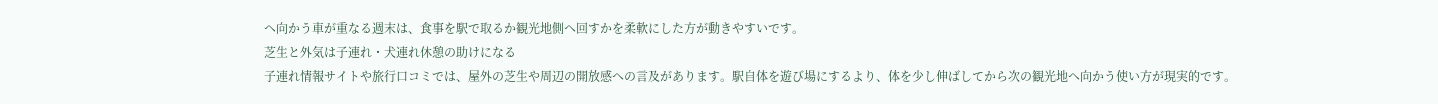へ向かう車が重なる週末は、食事を駅で取るか観光地側へ回すかを柔軟にした方が動きやすいです。
芝生と外気は子連れ・犬連れ休憩の助けになる
子連れ情報サイトや旅行口コミでは、屋外の芝生や周辺の開放感への言及があります。駅自体を遊び場にするより、体を少し伸ばしてから次の観光地へ向かう使い方が現実的です。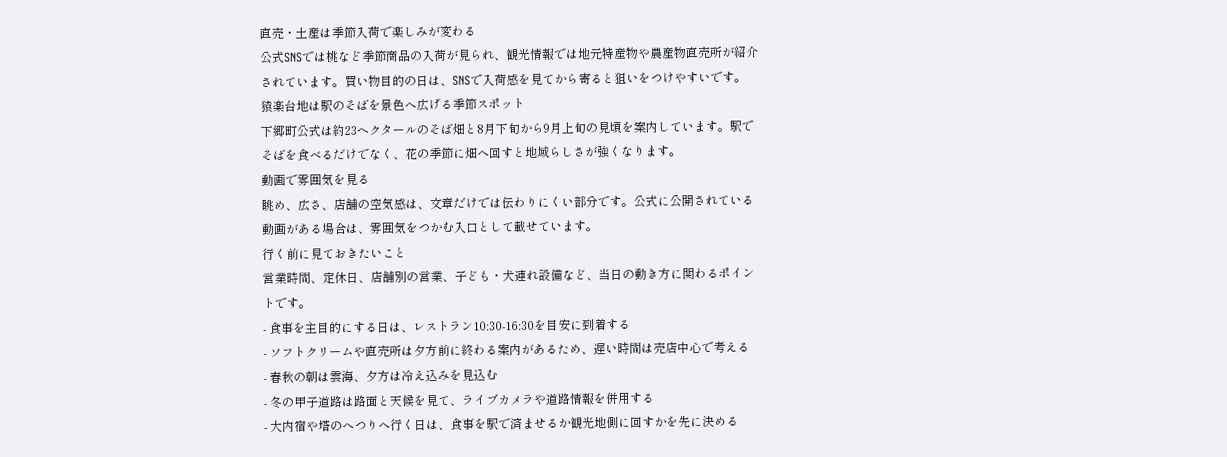直売・土産は季節入荷で楽しみが変わる
公式SNSでは桃など季節商品の入荷が見られ、観光情報では地元特産物や農産物直売所が紹介されています。買い物目的の日は、SNSで入荷感を見てから寄ると狙いをつけやすいです。
猿楽台地は駅のそばを景色へ広げる季節スポット
下郷町公式は約23ヘクタールのそば畑と8月下旬から9月上旬の見頃を案内しています。駅でそばを食べるだけでなく、花の季節に畑へ回すと地域らしさが強くなります。
動画で雰囲気を見る
眺め、広さ、店舗の空気感は、文章だけでは伝わりにくい部分です。公式に公開されている動画がある場合は、雰囲気をつかむ入口として載せています。
行く前に見ておきたいこと
営業時間、定休日、店舗別の営業、子ども・犬連れ設備など、当日の動き方に関わるポイントです。
- 食事を主目的にする日は、レストラン10:30-16:30を目安に到着する
- ソフトクリームや直売所は夕方前に終わる案内があるため、遅い時間は売店中心で考える
- 春秋の朝は雲海、夕方は冷え込みを見込む
- 冬の甲子道路は路面と天候を見て、ライブカメラや道路情報を併用する
- 大内宿や塔のへつりへ行く日は、食事を駅で済ませるか観光地側に回すかを先に決める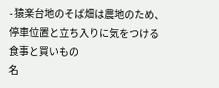- 猿楽台地のそば畑は農地のため、停車位置と立ち入りに気をつける
食事と買いもの
名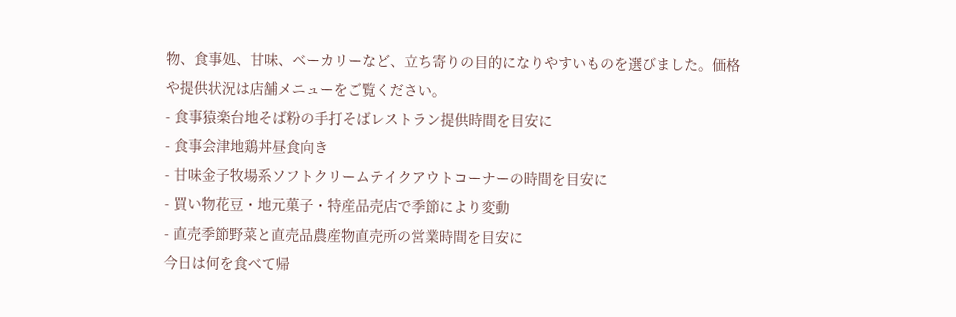物、食事処、甘味、ベーカリーなど、立ち寄りの目的になりやすいものを選びました。価格や提供状況は店舗メニューをご覧ください。
- 食事猿楽台地そば粉の手打そばレストラン提供時間を目安に
- 食事会津地鶏丼昼食向き
- 甘味金子牧場系ソフトクリームテイクアウトコーナーの時間を目安に
- 買い物花豆・地元菓子・特産品売店で季節により変動
- 直売季節野菜と直売品農産物直売所の営業時間を目安に
今日は何を食べて帰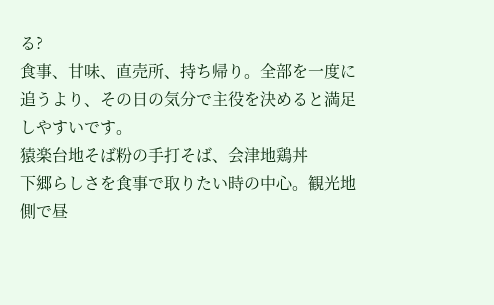る?
食事、甘味、直売所、持ち帰り。全部を一度に追うより、その日の気分で主役を決めると満足しやすいです。
猿楽台地そば粉の手打そば、会津地鶏丼
下郷らしさを食事で取りたい時の中心。観光地側で昼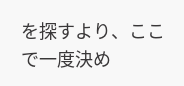を探すより、ここで一度決め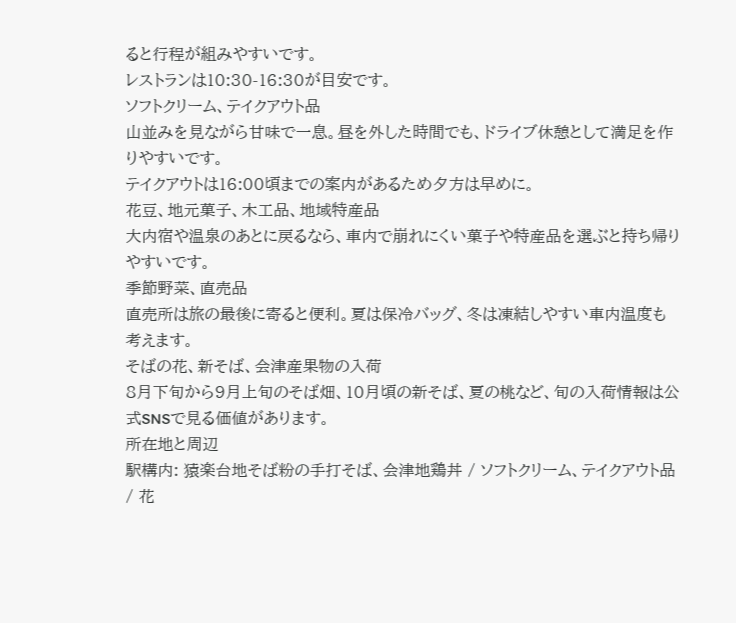ると行程が組みやすいです。
レストランは10:30-16:30が目安です。
ソフトクリーム、テイクアウト品
山並みを見ながら甘味で一息。昼を外した時間でも、ドライブ休憩として満足を作りやすいです。
テイクアウトは16:00頃までの案内があるため夕方は早めに。
花豆、地元菓子、木工品、地域特産品
大内宿や温泉のあとに戻るなら、車内で崩れにくい菓子や特産品を選ぶと持ち帰りやすいです。
季節野菜、直売品
直売所は旅の最後に寄ると便利。夏は保冷バッグ、冬は凍結しやすい車内温度も考えます。
そばの花、新そば、会津産果物の入荷
8月下旬から9月上旬のそば畑、10月頃の新そば、夏の桃など、旬の入荷情報は公式SNSで見る価値があります。
所在地と周辺
駅構内: 猿楽台地そば粉の手打そば、会津地鶏丼 / ソフトクリーム、テイクアウト品 / 花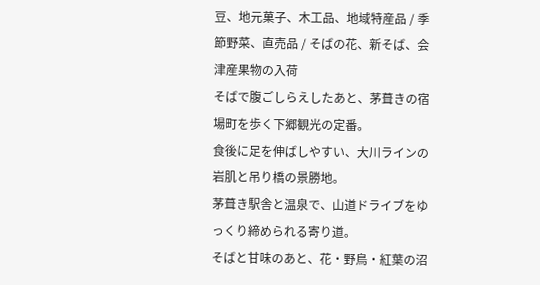豆、地元菓子、木工品、地域特産品 / 季節野菜、直売品 / そばの花、新そば、会津産果物の入荷
そばで腹ごしらえしたあと、茅葺きの宿場町を歩く下郷観光の定番。
食後に足を伸ばしやすい、大川ラインの岩肌と吊り橋の景勝地。
茅葺き駅舎と温泉で、山道ドライブをゆっくり締められる寄り道。
そばと甘味のあと、花・野鳥・紅葉の沼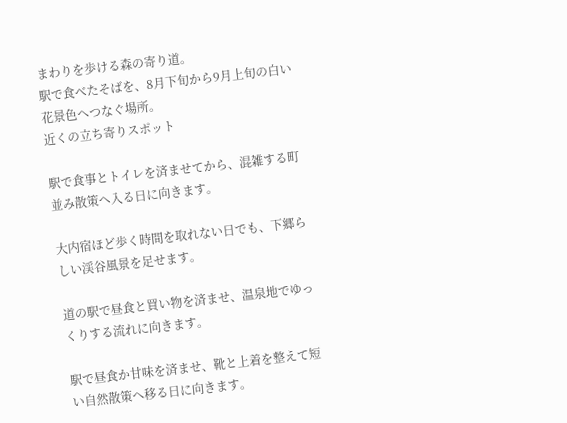まわりを歩ける森の寄り道。
駅で食べたそばを、8月下旬から9月上旬の白い花景色へつなぐ場所。
近くの立ち寄りスポット

駅で食事とトイレを済ませてから、混雑する町並み散策へ入る日に向きます。

大内宿ほど歩く時間を取れない日でも、下郷らしい渓谷風景を足せます。

道の駅で昼食と買い物を済ませ、温泉地でゆっくりする流れに向きます。

駅で昼食か甘味を済ませ、靴と上着を整えて短い自然散策へ移る日に向きます。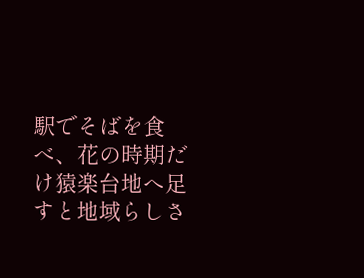駅でそばを食べ、花の時期だけ猿楽台地へ足すと地域らしさ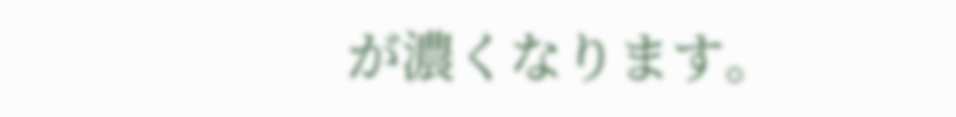が濃くなります。